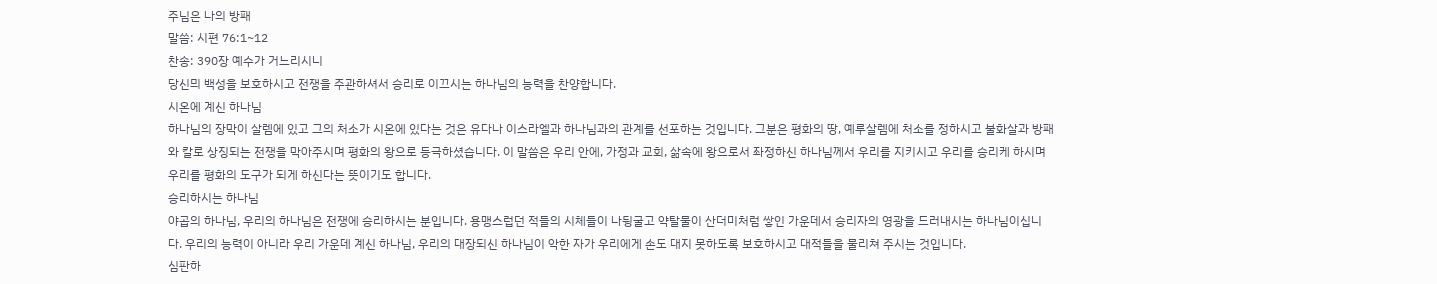주님은 나의 방패
말씀: 시편 76:1~12
찬송: 390장 예수가 거느리시니
당신믜 백성을 보호하시고 전쟁을 주관하셔서 승리로 이끄시는 하나님의 능력을 찬양합니다.
시온에 계신 하나님
하나님의 장막이 살렘에 있고 그의 처소가 시온에 있다는 것은 유다나 이스라엘과 하나님과의 관계를 선포하는 것입니다. 그분은 평화의 땅, 예루살렘에 처소를 정하시고 불화살과 방패와 칼로 상징되는 전쟁을 막아주시며 평화의 왕으로 등극하셨습니다. 이 말씀은 우리 안에, 가정과 교회, 삶속에 왕으로서 좌정하신 하나님께서 우리를 지키시고 우리를 승리케 하시며 우리를 평화의 도구가 되게 하신다는 뜻이기도 합니다.
승리하시는 하나님
야곱의 하나님, 우리의 하나님은 전쟁에 승리하시는 분입니다. 용맹스럽던 적들의 시체들이 나뒹굴고 약탈물이 산더미처럼 쌓인 가운데서 승리자의 영광을 드러내시는 하나님이십니다. 우리의 능력이 아니라 우리 가운데 계신 하나님, 우리의 대장되신 하나님이 악한 자가 우리에게 손도 대지 못하도록 보호하시고 대적들을 물리쳐 주시는 것입니다.
심판하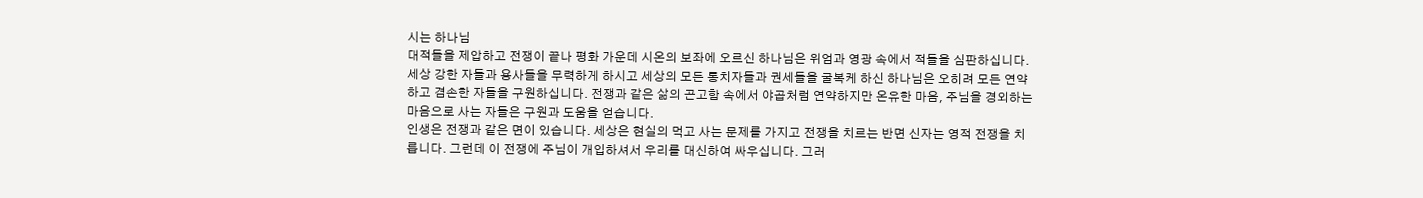시는 하나님
대적들을 제압하고 전쟁이 끝나 평화 가운데 시온의 보좌에 오르신 하나님은 위엄과 영광 속에서 적들을 심판하십니다. 세상 강한 자들과 용사들을 무력하게 하시고 세상의 모든 통치자들과 권세들을 굴복케 하신 하나님은 오히려 모든 연약하고 겸손한 자들을 구원하십니다. 전쟁과 같은 삶의 곤고함 속에서 야곱처럼 연약하지만 온유한 마음, 주님을 경외하는 마음으로 사는 자들은 구원과 도움을 얻습니다.
인생은 전쟁과 같은 면이 있습니다. 세상은 현실의 먹고 사는 문제를 가지고 전쟁을 치르는 반면 신자는 영적 전쟁을 치릅니다. 그런데 이 전쟁에 주님이 개입하셔서 우리를 대신하여 싸우십니다. 그러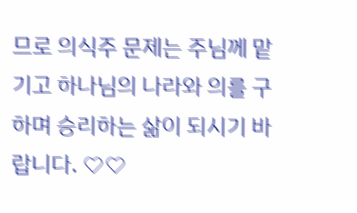므로 의식주 문제는 주님께 맡기고 하나님의 나라와 의를 구하며 승리하는 삶이 되시기 바랍니다. ♡♡